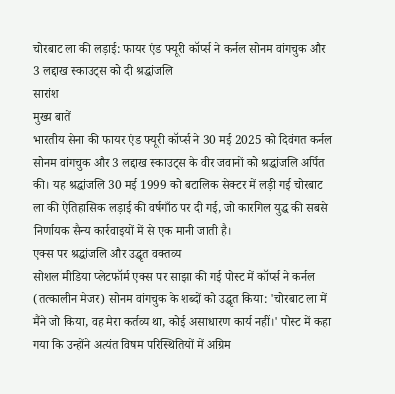चोरबाट ला की लड़ाई: फायर एंड फ्यूरी कॉर्प्स ने कर्नल सोनम वांगचुक और 3 लद्दाख स्काउट्स को दी श्रद्धांजलि
सारांश
मुख्य बातें
भारतीय सेना की फायर एंड फ्यूरी कॉर्प्स ने 30 मई 2025 को दिवंगत कर्नल सोनम वांगचुक और 3 लद्दाख स्काउट्स के वीर जवानों को श्रद्धांजलि अर्पित की। यह श्रद्धांजलि 30 मई 1999 को बटालिक सेक्टर में लड़ी गई चोरबाट ला की ऐतिहासिक लड़ाई की वर्षगाँठ पर दी गई, जो कारगिल युद्ध की सबसे निर्णायक सैन्य कार्रवाइयों में से एक मानी जाती है।
एक्स पर श्रद्धांजलि और उद्धृत वक्तव्य
सोशल मीडिया प्लेटफॉर्म एक्स पर साझा की गई पोस्ट में कॉर्प्स ने कर्नल (तत्कालीन मेजर) सोनम वांगचुक के शब्दों को उद्धृत किया: 'चोरबाट ला में मैंने जो किया, वह मेरा कर्तव्य था, कोई असाधारण कार्य नहीं।' पोस्ट में कहा गया कि उन्होंने अत्यंत विषम परिस्थितियों में अग्रिम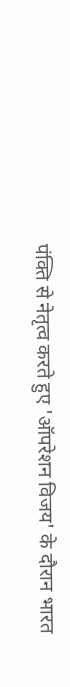पंक्ति से नेतृत्व करते हुए 'ऑपरेशन विजय' के दौरान भारत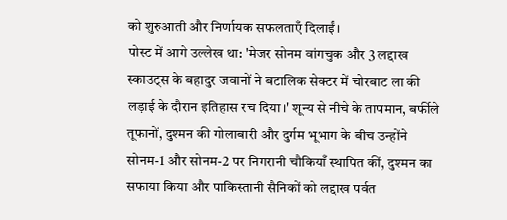को शुरुआती और निर्णायक सफलताएँ दिलाईं।
पोस्ट में आगे उल्लेख था: 'मेजर सोनम वांगचुक और 3 लद्दाख स्काउट्स के बहादुर जवानों ने बटालिक सेक्टर में चोरबाट ला की लड़ाई के दौरान इतिहास रच दिया।' शून्य से नीचे के तापमान, बर्फीले तूफानों, दुश्मन की गोलाबारी और दुर्गम भूभाग के बीच उन्होंने सोनम-1 और सोनम-2 पर निगरानी चौकियाँ स्थापित कीं, दुश्मन का सफाया किया और पाकिस्तानी सैनिकों को लद्दाख पर्वत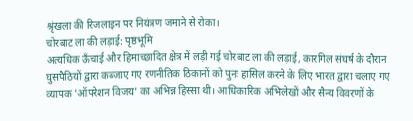श्रृंखला की रिजलाइन पर नियंत्रण जमाने से रोका।
चोरबाट ला की लड़ाई: पृष्ठभूमि
अत्यधिक ऊँचाई और हिमाच्छादित क्षेत्र में लड़ी गई चोरबाट ला की लड़ाई, कारगिल संघर्ष के दौरान घुसपैठियों द्वारा कब्जाए गए रणनीतिक ठिकानों को पुनः हासिल करने के लिए भारत द्वारा चलाए गए व्यापक 'ऑपरेशन विजय' का अभिन्न हिस्सा थी। आधिकारिक अभिलेखों और सैन्य विवरणों के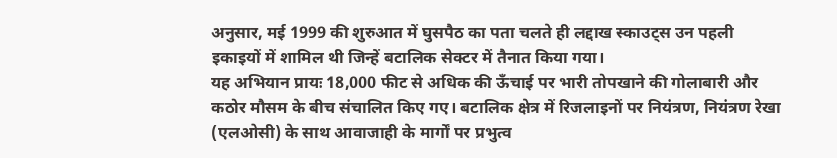अनुसार, मई 1999 की शुरुआत में घुसपैठ का पता चलते ही लद्दाख स्काउट्स उन पहली इकाइयों में शामिल थी जिन्हें बटालिक सेक्टर में तैनात किया गया।
यह अभियान प्रायः 18,000 फीट से अधिक की ऊँचाई पर भारी तोपखाने की गोलाबारी और कठोर मौसम के बीच संचालित किए गए। बटालिक क्षेत्र में रिजलाइनों पर नियंत्रण, नियंत्रण रेखा (एलओसी) के साथ आवाजाही के मार्गों पर प्रभुत्व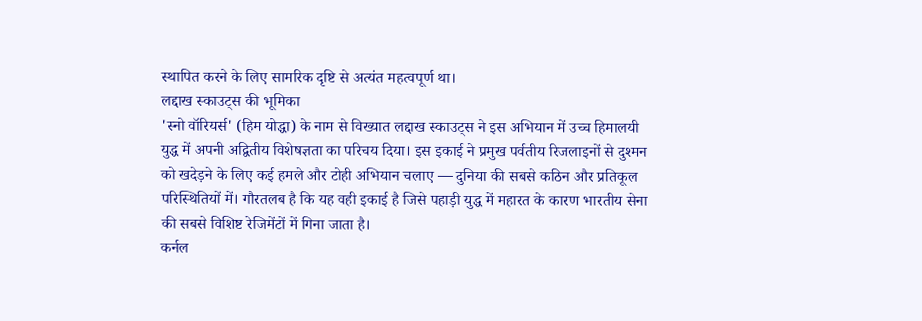स्थापित करने के लिए सामरिक दृष्टि से अत्यंत महत्वपूर्ण था।
लद्दाख स्काउट्स की भूमिका
'स्नो वॉरियर्स' (हिम योद्धा) के नाम से विख्यात लद्दाख स्काउट्स ने इस अभियान में उच्च हिमालयी युद्ध में अपनी अद्वितीय विशेषज्ञता का परिचय दिया। इस इकाई ने प्रमुख पर्वतीय रिजलाइनों से दुश्मन को खदेड़ने के लिए कई हमले और टोही अभियान चलाए — दुनिया की सबसे कठिन और प्रतिकूल परिस्थितियों में। गौरतलब है कि यह वही इकाई है जिसे पहाड़ी युद्ध में महारत के कारण भारतीय सेना की सबसे विशिष्ट रेजिमेंटों में गिना जाता है।
कर्नल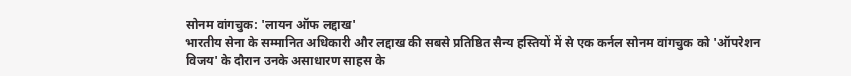सोनम वांगचुक: 'लायन ऑफ लद्दाख'
भारतीय सेना के सम्मानित अधिकारी और लद्दाख की सबसे प्रतिष्ठित सैन्य हस्तियों में से एक कर्नल सोनम वांगचुक को 'ऑपरेशन विजय' के दौरान उनके असाधारण साहस के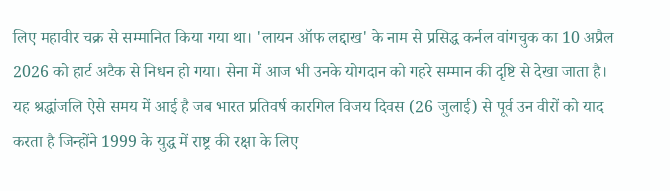लिए महावीर चक्र से सम्मानित किया गया था। 'लायन ऑफ लद्दाख' के नाम से प्रसिद्ध कर्नल वांगचुक का 10 अप्रैल 2026 को हार्ट अटैक से निधन हो गया। सेना में आज भी उनके योगदान को गहरे सम्मान की दृष्टि से देखा जाता है।
यह श्रद्धांजलि ऐसे समय में आई है जब भारत प्रतिवर्ष कारगिल विजय दिवस (26 जुलाई) से पूर्व उन वीरों को याद करता है जिन्होंने 1999 के युद्ध में राष्ट्र की रक्षा के लिए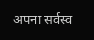अपना सर्वस्व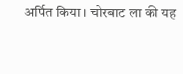अर्पित किया। चोरबाट ला की यह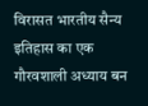विरासत भारतीय सैन्य इतिहास का एक गौरवशाली अध्याय बन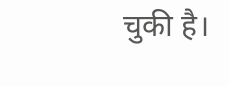चुकी है।